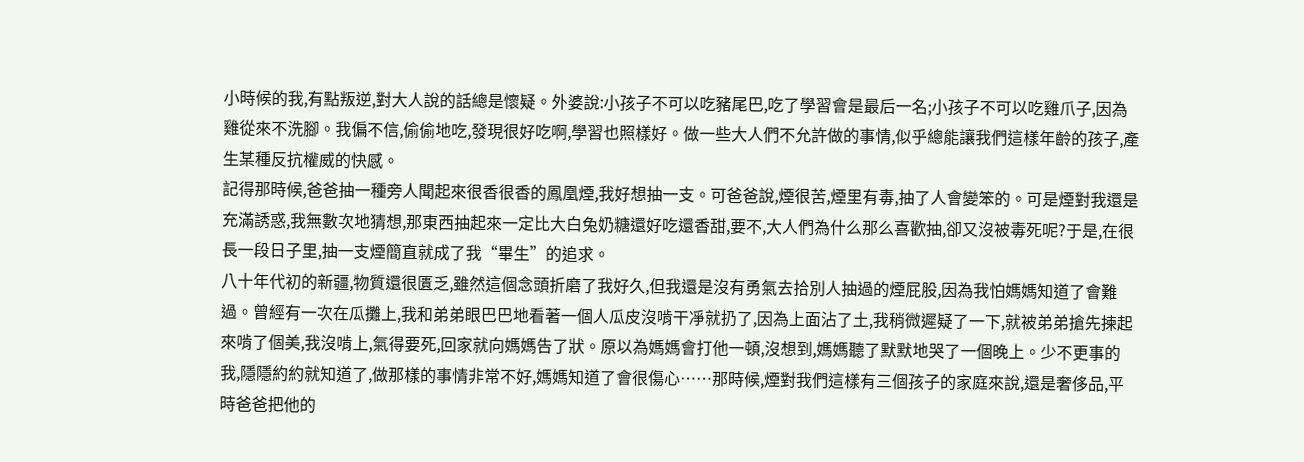小時候的我,有點叛逆,對大人說的話總是懷疑。外婆說:小孩子不可以吃豬尾巴,吃了學習會是最后一名;小孩子不可以吃雞爪子,因為雞從來不洗腳。我偏不信,偷偷地吃,發現很好吃啊,學習也照樣好。做一些大人們不允許做的事情,似乎總能讓我們這樣年齡的孩子,產生某種反抗權威的快感。
記得那時候,爸爸抽一種旁人聞起來很香很香的鳳凰煙,我好想抽一支。可爸爸說,煙很苦,煙里有毒,抽了人會變笨的。可是煙對我還是充滿誘惑,我無數次地猜想,那東西抽起來一定比大白兔奶糖還好吃還香甜,要不,大人們為什么那么喜歡抽,卻又沒被毒死呢?于是,在很長一段日子里,抽一支煙簡直就成了我“畢生”的追求。
八十年代初的新疆,物質還很匱乏,雖然這個念頭折磨了我好久,但我還是沒有勇氣去拾別人抽過的煙屁股,因為我怕媽媽知道了會難過。曾經有一次在瓜攤上,我和弟弟眼巴巴地看著一個人瓜皮沒啃干凈就扔了,因為上面沾了土,我稍微遲疑了一下,就被弟弟搶先揀起來啃了個美,我沒啃上,氣得要死,回家就向媽媽告了狀。原以為媽媽會打他一頓,沒想到,媽媽聽了默默地哭了一個晚上。少不更事的我,隱隱約約就知道了,做那樣的事情非常不好,媽媽知道了會很傷心……那時候,煙對我們這樣有三個孩子的家庭來說,還是奢侈品,平時爸爸把他的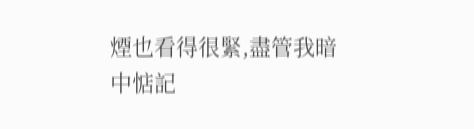煙也看得很緊,盡管我暗中惦記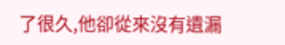了很久,他卻從來沒有遺漏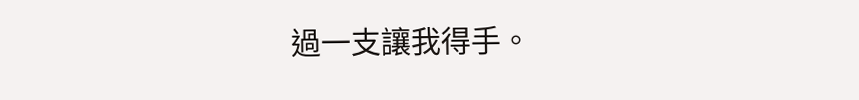過一支讓我得手。